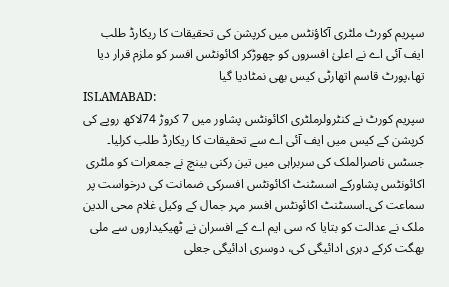سپریم کورٹ ملٹری آکاؤنٹس میں کرپشن کی تحقیقات کا ریکارڈ طلب
ایف آئی اے نے اعلیٰ افسروں کو چھوڑکر اکائونٹس افسر کو ملزم قرار دیا تھا،پورٹ قاسم اتھارٹی کیس بھی نمٹادیا گیا
ISLAMABAD:
سپریم کورٹ نے کنٹرولرملٹری اکائونٹس پشاور میں 7 کروڑ 74لاکھ روپے کی کرپشن کے کیس میں ایف آئی اے سے تحقیقات کا ریکارڈ طلب کرلیا۔
جسٹس ناصرالملک کی سربراہی میں تین رکنی بینچ نے جمعرات کو ملٹری اکائونٹس پشاورکے اسسٹنٹ اکائونٹس افسرکی ضمانت کی درخواست پر سماعت کی۔اسسٹنٹ اکائونٹس افسر مہر جمال کے وکیل غلام محی الدین ملک نے عدالت کو بتایا کہ سی ایم اے کے افسران نے ٹھیکیداروں سے ملی بھگت کرکے دہری ادائیگی کی، دوسری ادائیگی جعلی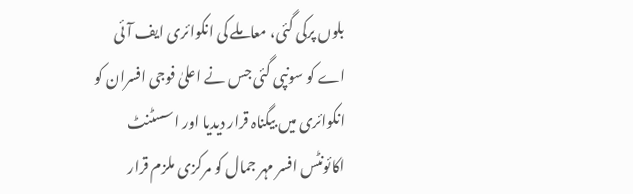بلوں پرکی گئی، معاملے کی انکوائری ایف آئی اے کو سونپی گئی جس نے اعلیٰ فوجی افسران کو انکوائری میں بیگناہ قرار دیدیا اور اسسٹنٹ اکائونٹس افسر مہر جمال کو مرکزی ملزم قرار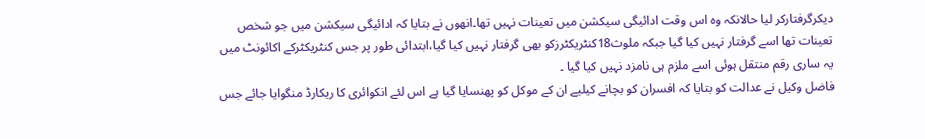دیکرگرفتارکر لیا حالانکہ وہ اس وقت ادائیگی سیکشن میں تعینات نہیں تھا۔انھوں نے بتایا کہ ادائیگی سیکشن میں جو شخص تعینات تھا اسے گرفتار نہیں کیا گیا جبکہ ملوث18کنٹریکٹرزکو بھی گرفتار نہیں کیا گیا،ابتدائی طور پر جس کنٹریکٹرکے اکائونٹ میں یہ ساری رقم منتقل ہوئی اسے ملزم ہی نامزد نہیں کیا گیا ۔
فاضل وکیل نے عدالت کو بتایا کہ افسران کو بچانے کیلیے ان کے موکل کو پھنسایا گیا ہے اس لئے انکوائری کا ریکارڈ منگوایا جائے جس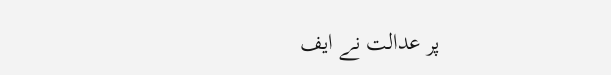پر عدالت نے ایف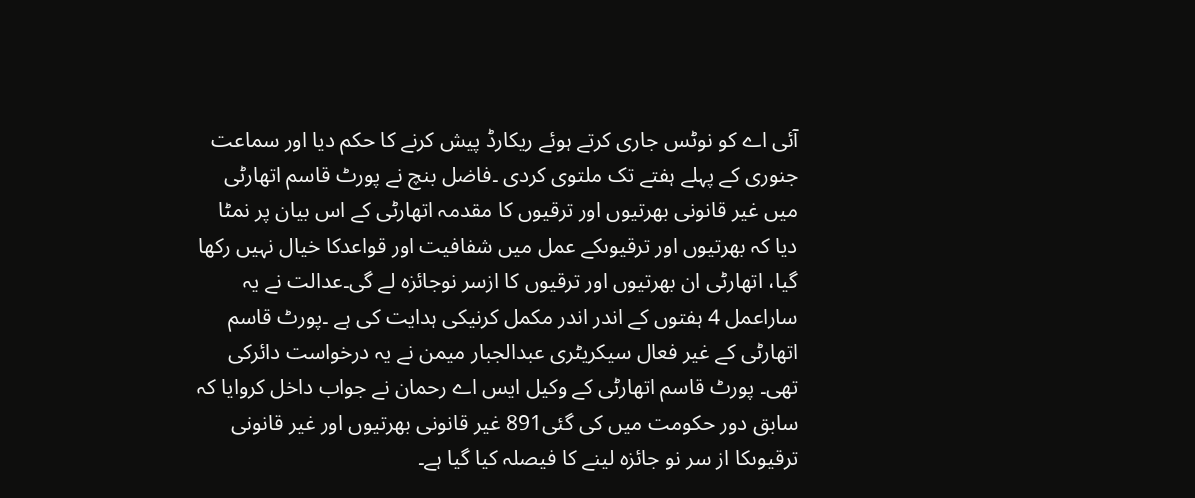آئی اے کو نوٹس جاری کرتے ہوئے ریکارڈ پیش کرنے کا حکم دیا اور سماعت جنوری کے پہلے ہفتے تک ملتوی کردی ۔فاضل بنچ نے پورٹ قاسم اتھارٹی میں غیر قانونی بھرتیوں اور ترقیوں کا مقدمہ اتھارٹی کے اس بیان پر نمٹا دیا کہ بھرتیوں اور ترقیوںکے عمل میں شفافیت اور قواعدکا خیال نہیں رکھا گیا، اتھارٹی ان بھرتیوں اور ترقیوں کا ازسر نوجائزہ لے گی۔عدالت نے یہ ساراعمل 4 ہفتوں کے اندر اندر مکمل کرنیکی ہدایت کی ہے ۔پورٹ قاسم اتھارٹی کے غیر فعال سیکریٹری عبدالجبار میمن نے یہ درخواست دائرکی تھی۔ پورٹ قاسم اتھارٹی کے وکیل ایس اے رحمان نے جواب داخل کروایا کہ سابق دور حکومت میں کی گئی891 غیر قانونی بھرتیوں اور غیر قانونی ترقیوںکا از سر نو جائزہ لینے کا فیصلہ کیا گیا ہے۔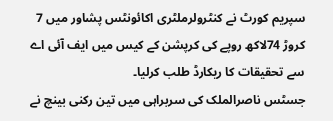سپریم کورٹ نے کنٹرولرملٹری اکائونٹس پشاور میں 7 کروڑ 74لاکھ روپے کی کرپشن کے کیس میں ایف آئی اے سے تحقیقات کا ریکارڈ طلب کرلیا۔
جسٹس ناصرالملک کی سربراہی میں تین رکنی بینچ نے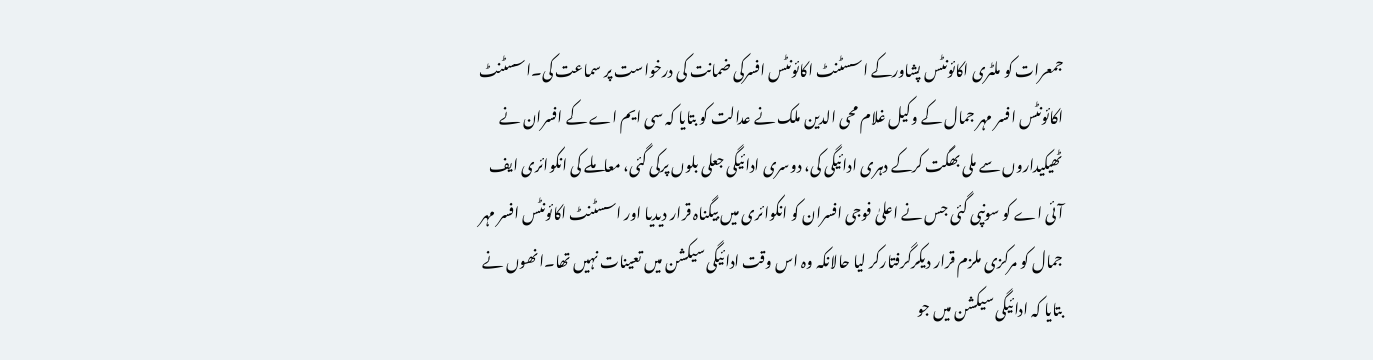جمعرات کو ملٹری اکائونٹس پشاورکے اسسٹنٹ اکائونٹس افسرکی ضمانت کی درخواست پر سماعت کی۔اسسٹنٹ اکائونٹس افسر مہر جمال کے وکیل غلام محی الدین ملک نے عدالت کو بتایا کہ سی ایم اے کے افسران نے ٹھیکیداروں سے ملی بھگت کرکے دہری ادائیگی کی، دوسری ادائیگی جعلی بلوں پرکی گئی، معاملے کی انکوائری ایف آئی اے کو سونپی گئی جس نے اعلیٰ فوجی افسران کو انکوائری میں بیگناہ قرار دیدیا اور اسسٹنٹ اکائونٹس افسر مہر جمال کو مرکزی ملزم قرار دیکرگرفتارکر لیا حالانکہ وہ اس وقت ادائیگی سیکشن میں تعینات نہیں تھا۔انھوں نے بتایا کہ ادائیگی سیکشن میں جو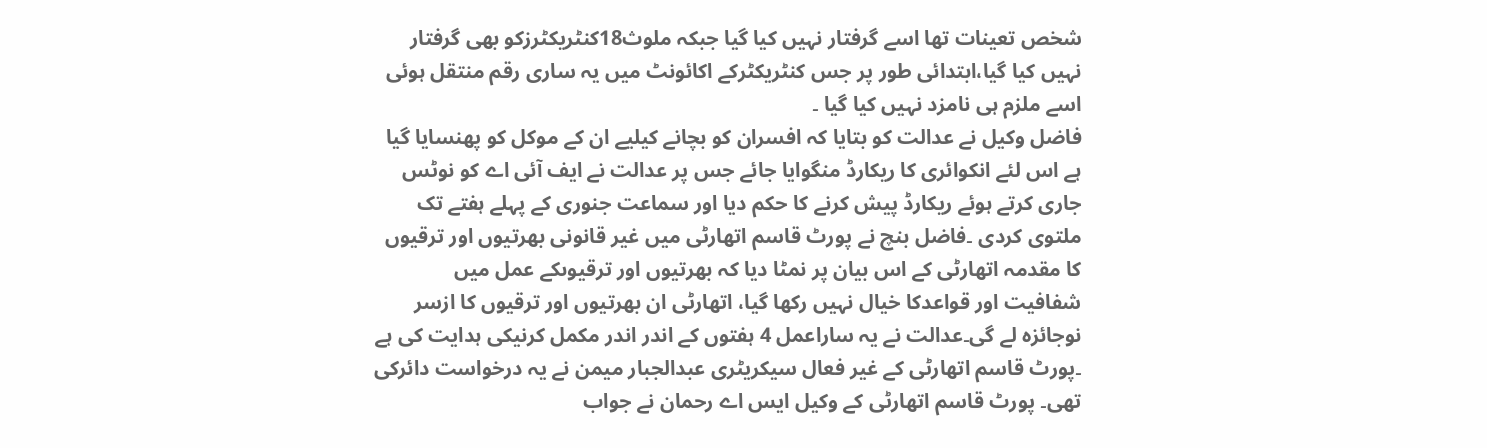شخص تعینات تھا اسے گرفتار نہیں کیا گیا جبکہ ملوث18کنٹریکٹرزکو بھی گرفتار نہیں کیا گیا،ابتدائی طور پر جس کنٹریکٹرکے اکائونٹ میں یہ ساری رقم منتقل ہوئی اسے ملزم ہی نامزد نہیں کیا گیا ۔
فاضل وکیل نے عدالت کو بتایا کہ افسران کو بچانے کیلیے ان کے موکل کو پھنسایا گیا ہے اس لئے انکوائری کا ریکارڈ منگوایا جائے جس پر عدالت نے ایف آئی اے کو نوٹس جاری کرتے ہوئے ریکارڈ پیش کرنے کا حکم دیا اور سماعت جنوری کے پہلے ہفتے تک ملتوی کردی ۔فاضل بنچ نے پورٹ قاسم اتھارٹی میں غیر قانونی بھرتیوں اور ترقیوں کا مقدمہ اتھارٹی کے اس بیان پر نمٹا دیا کہ بھرتیوں اور ترقیوںکے عمل میں شفافیت اور قواعدکا خیال نہیں رکھا گیا، اتھارٹی ان بھرتیوں اور ترقیوں کا ازسر نوجائزہ لے گی۔عدالت نے یہ ساراعمل 4 ہفتوں کے اندر اندر مکمل کرنیکی ہدایت کی ہے ۔پورٹ قاسم اتھارٹی کے غیر فعال سیکریٹری عبدالجبار میمن نے یہ درخواست دائرکی تھی۔ پورٹ قاسم اتھارٹی کے وکیل ایس اے رحمان نے جواب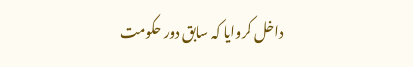داخل کروایا کہ سابق دور حکومت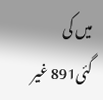میں کی گئی891 غیر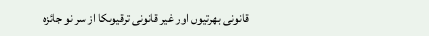قانونی بھرتیوں اور غیر قانونی ترقیوںکا از سر نو جائزہ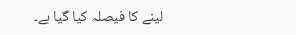لینے کا فیصلہ کیا گیا ہے۔